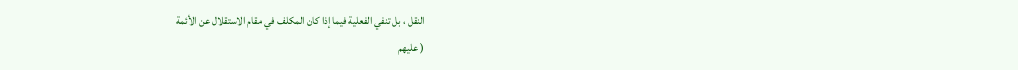النقل ، بل تنفي الفعلية فيما إذا كان المكلف في مقام الاستقلال عن الأئمة
( عليهم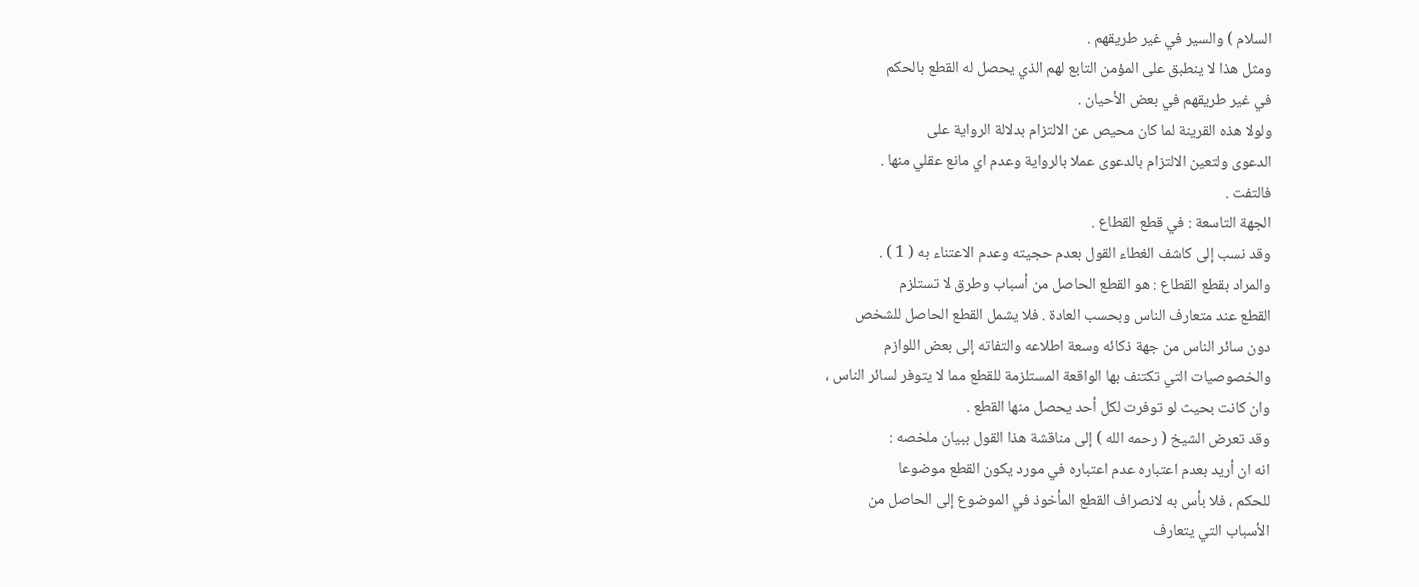السلام ) والسير في غير طريقهم .
ومثل هذا لا ينطبق على المؤمن التابع لهم الذي يحصل له القطع بالحكم
في غير طريقهم في بعض الأحيان .
ولولا هذه القرينة لما كان محيص عن الالتزام بدلالة الرواية على
الدعوى ولتعين الالتزام بالدعوى عملا بالرواية وعدم اي مانع عقلي منها .
فالتفت .
الجهة التاسعة : في قطع القطاع .
وقد نسب إلى كاشف الغطاء القول بعدم حجيته وعدم الاعتناء به ( 1 ) .
والمراد بقطع القطاع : هو القطع الحاصل من أسباب وطرق لا تستلزم
القطع عند متعارف الناس وبحسب العادة . فلا يشمل القطع الحاصل للشخص
دون سائر الناس من جهة ذكائه وسعة اطلاعه والتفاته إلى بعض اللوازم
والخصوصيات التي تكتنف بها الواقعة المستلزمة للقطع مما لا يتوفر لسائر الناس ،
وان كانت بحيث لو توفرت لكل أحد يحصل منها القطع .
وقد تعرض الشيخ ( رحمه الله ) إلى مناقشة هذا القول ببيان ملخصه :
انه ان أريد بعدم اعتباره عدم اعتباره في مورد يكون القطع موضوعا
للحكم ، فلا بأس به لانصراف القطع المأخوذ في الموضوع إلى الحاصل من
الأسباب التي يتعارف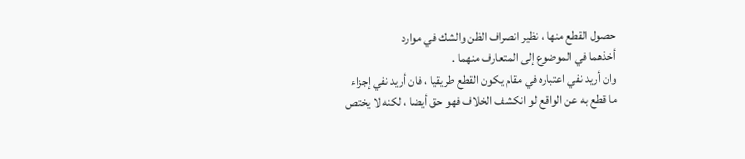حصول القطع منها ، نظير انصراف الظن والشك في موارد
أخذهما في الموضوع إلى المتعارف منهما .
وان أريد نفي اعتباره في مقام يكون القطع طريقيا ، فان أريد نفي إجزاء
ما قطع به عن الواقع لو انكشف الخلاف فهو حق أيضا ، لكنه لا يختص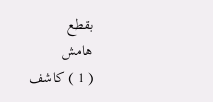بقطع
هامش
( 1 ) كاشف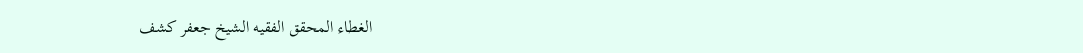الغطاء المحقق الفقيه الشيخ جعفر كشف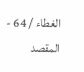الغطاء / 64 - المقصد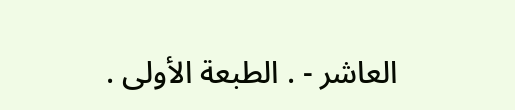العاشر - . الطبعة الأولى .